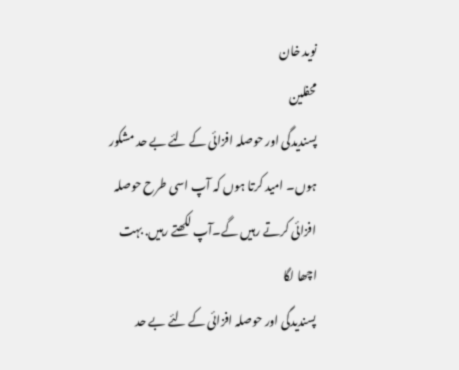نوید خان
محفلین
پسندیدگی اور حوصلہ افزائی کے لئے بے حد مشکور ہوں۔ امید کرتا ہوں کہ آپ اسی طرح حوصلہ افزائی کرتے رہیں گے۔آپ لکھتے رہیں. بہت اچھا لگا
پسندیدگی اور حوصلہ افزائی کے لئے بے حد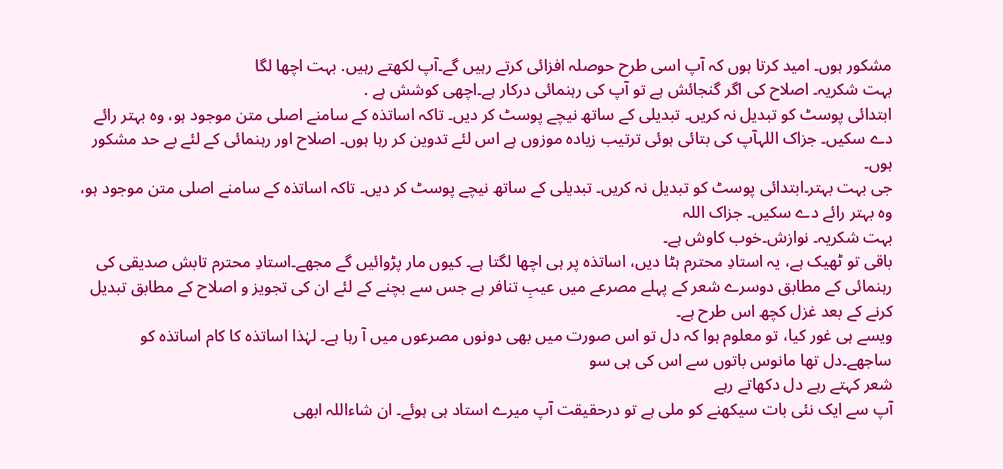مشکور ہوں۔ امید کرتا ہوں کہ آپ اسی طرح حوصلہ افزائی کرتے رہیں گے۔آپ لکھتے رہیں. بہت اچھا لگا
بہت شکریہ۔ اصلاح کی اگر گنجائش ہے تو آپ کی رہنمائی درکار ہے۔اچھی کوشش ہے .
ابتدائی پوسٹ کو تبدیل نہ کریں۔ تبدیلی کے ساتھ نیچے پوسٹ کر دیں۔ تاکہ اساتذہ کے سامنے اصلی متن موجود ہو، وہ بہتر رائے دے سکیں۔ جزاک اللہآپ کی بتائی ہوئی ترتیب زیادہ موزوں ہے اس لئے تدوین کر رہا ہوں۔ اصلاح اور رہنمائی کے لئے بے حد مشکور ہوں۔
جی بہت بہتر۔ابتدائی پوسٹ کو تبدیل نہ کریں۔ تبدیلی کے ساتھ نیچے پوسٹ کر دیں۔ تاکہ اساتذہ کے سامنے اصلی متن موجود ہو، وہ بہتر رائے دے سکیں۔ جزاک اللہ
بہت شکریہ۔ نوازش۔خوب کاوش ہے۔
باقی تو ٹھیک ہے، یہ استادِ محترم ہٹا دیں، اساتذہ پر ہی اچھا لگتا ہے۔ کیوں مار پڑوائیں گے مجھے۔استادِ محترم تابش صدیقی کی رہنمائی کے مطابق دوسرے شعر کے پہلے مصرعے میں عیبِ تنافر ہے جس سے بچنے کے لئے ان کی تجویز و اصلاح کے مطابق تبدیل کرنے کے بعد غزل کچھ اس طرح ہے۔
ویسے ہی غور کیا، تو معلوم ہوا کہ دل تو اس صورت میں بھی دونوں مصرعوں میں آ رہا ہے۔ لہٰذا اساتذہ کا کام اساتذہ کو ساجھے۔دل تھا مانوس باتوں سے اس کی ہی سو
شعر کہتے رہے دل دکھاتے رہے
آپ سے ایک نئی بات سیکھنے کو ملی ہے تو درحقیقت آپ میرے استاد ہی ہوئے۔ ان شاءاللہ ابھی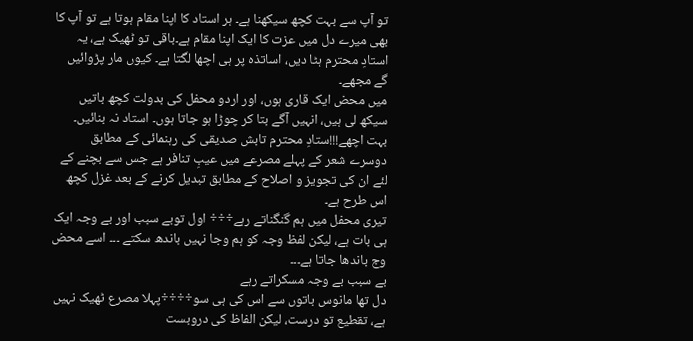تو آپ سے بہت کچھ سیکھنا ہے۔ ہر استاد کا اپنا مقام ہوتا ہے تو آپ کا بھی میرے دل میں عزت کا ایک اپنا مقام ہے۔باقی تو ٹھیک ہے، یہ استادِ محترم ہٹا دیں، اساتذہ پر ہی اچھا لگتا ہے۔ کیوں مار پڑوائیں گے مجھے۔
میں محض ایک قاری ہوں، اور اردو محفل کی بدولت کچھ باتیں سیکھ لی ہیں، انہیں آگے بتا کر چوڑا ہو جاتا ہوں۔ استاد نہ بنائیں۔
بہت اچھے!!!ستادِ محترم تابش صدیقی کی رہنمائی کے مطابق دوسرے شعر کے پہلے مصرعے میں عیبِ تنافر ہے جس سے بچنے کے لئے ان کی تجویز و اصلاح کے مطابق تبدیل کرنے کے بعد غزل کچھ اس طرح ہے۔
تیری محفل میں ہم گنگناتے رہے÷÷÷ اول توبے سبب اور بے وجہ ایک ہی بات ہے، لیکن لفظ وجہ کو ہم وجا نہیں باندھ سکتے ۔۔۔ اسے محض وج باندھا جاتا ہے۔۔۔
بے سبب بے وجہ مسکراتے رہے
دل تھا مانوس باتوں سے اس کی ہی سو÷÷÷÷پہلا مصرع ٹھیک نہیں ہے، تقطیع تو درست، لیکن الفاظ کی دروبست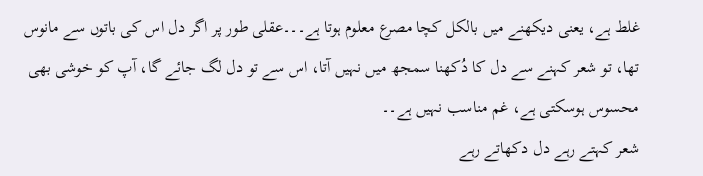غلط ہے، یعنی دیکھنے میں بالکل کچا مصرع معلوم ہوتا ہے۔۔۔عقلی طور پر اگر دل اس کی باتوں سے مانوس تھا، تو شعر کہنے سے دل کا دُکھنا سمجھ میں نہیں آتا، اس سے تو دل لگ جائے گا، آپ کو خوشی بھی محسوس ہوسکتی ہے، غم مناسب نہیں ہے۔۔
شعر کہتے رہے دل دکھاتے رہے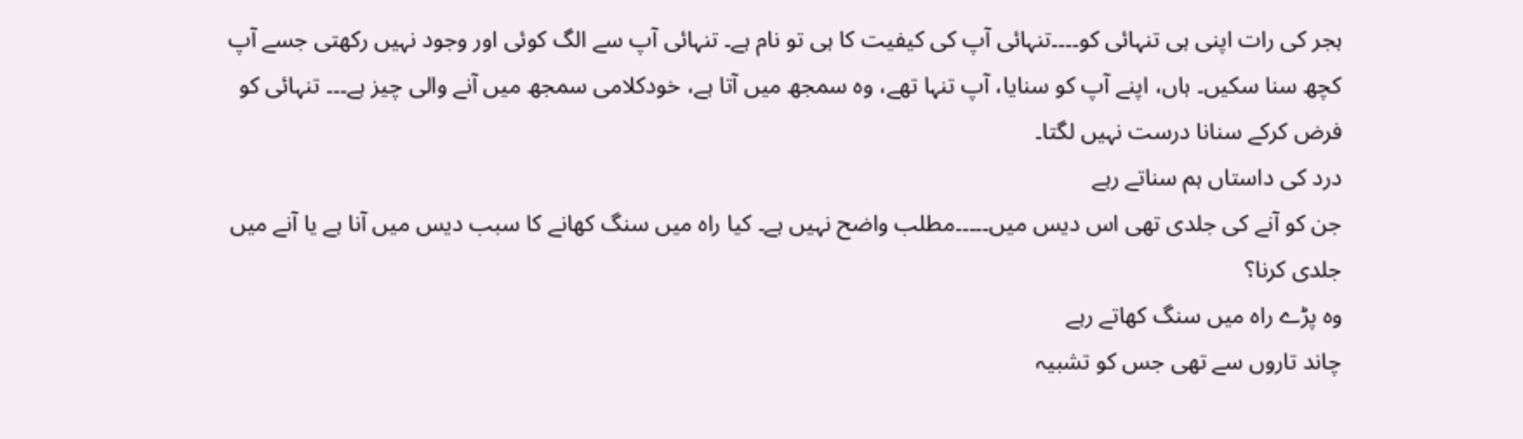ہجر کی رات اپنی ہی تنہائی کو۔۔۔۔تنہائی آپ کی کیفیت کا ہی تو نام ہے۔ تنہائی آپ سے الگ کوئی اور وجود نہیں رکھتی جسے آپ کچھ سنا سکیں۔ ہاں، اپنے آپ کو سنایا، آپ تنہا تھے، وہ سمجھ میں آتا ہے، خودکلامی سمجھ میں آنے والی چیز ہے۔۔۔ تنہائی کو فرض کرکے سنانا درست نہیں لگتا۔
درد کی داستاں ہم سناتے رہے
جن کو آنے کی جلدی تھی اس دیس میں۔۔۔۔۔مطلب واضح نہیں ہے۔ کیا راہ میں سنگ کھانے کا سبب دیس میں آنا ہے یا آنے میں جلدی کرنا؟
وہ پڑے راہ میں سنگ کھاتے رہے
چاند تاروں سے تھی جس کو تشبیہ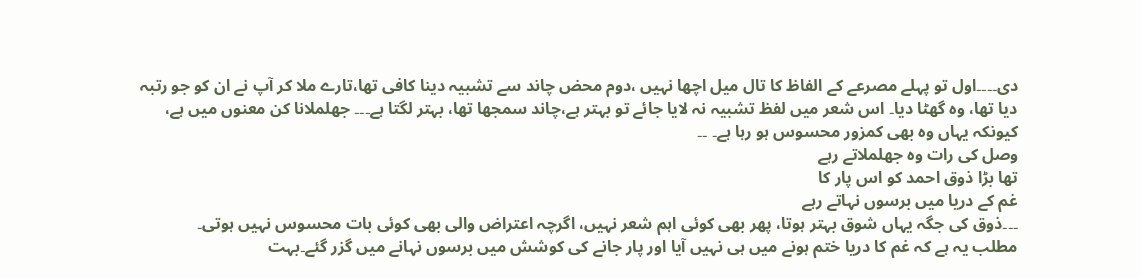دی۔۔۔۔اول تو پہلے مصرعے کے الفاظ کا تال میل اچھا نہیں ،دوم محض چاند سے تشبیہ دینا کافی تھا،تارے ملا کر آپ نے ان کو جو رتبہ دیا تھا، وہ گھٹا دیا۔ اس شعر میں لفظ تشبیہ نہ لایا جائے تو بہتر ہے،چاند سمجھا تھا، بہتر لگتا ہے۔۔۔ جھلملانا کن معنوں میں ہے، کیونکہ یہاں وہ بھی کمزور محسوس ہو رہا ہے۔ ۔۔
وصل کی رات وہ جھلملاتے رہے
تھا بڑا ذوق احمد کو اس پار کا
غم کے دریا میں برسوں نہاتے رہے
۔۔۔ذوق کی جگہ یہاں شوق بہتر ہوتا، پھر بھی کوئی اہم شعر نہیں، اگرچہ اعتراض والی بھی کوئی بات محسوس نہیں ہوتی۔
مطلب یہ ہے کہ غم کا دریا ختم ہونے میں ہی نہیں آیا اور پار جانے کی کوشش میں برسوں نہانے میں گزر گئے۔بہت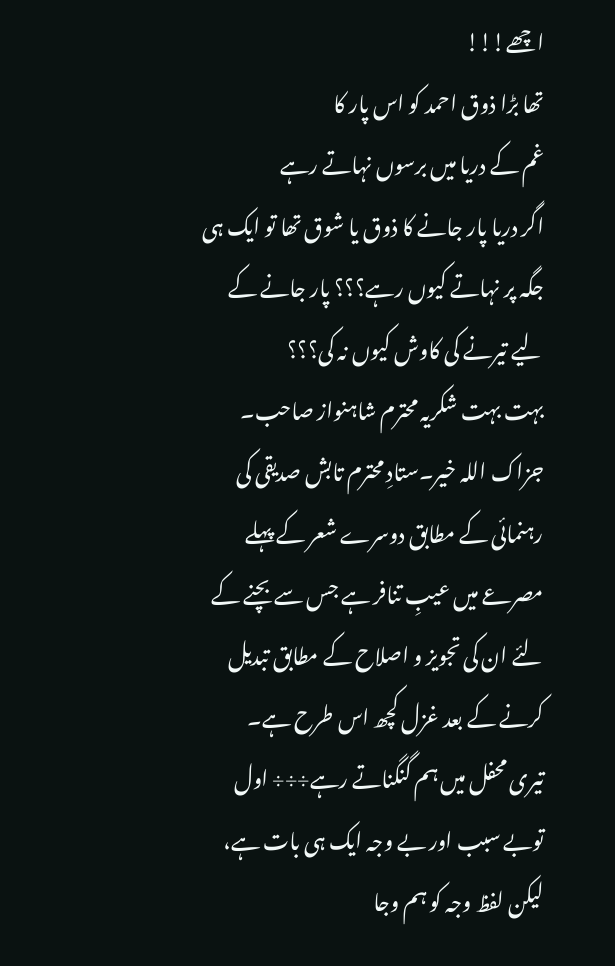اچھے!!!
تھا بڑا ذوق احمد کو اس پار کا
غم کے دریا میں برسوں نہاتے رہے
اگر دریا پار جانے کا ذوق یا شوق تھا تو ایک ہی جگہ پر نہاتے کیوں رہے؟؟؟ پار جانے کے لیے تیرنے کی کاوش کیوں نہ کی؟؟؟
بہت بہت شکریہ محترم شاہنواز صاحب۔ جزاک اللہ خیر۔ستادِ محترم تابش صدیقی کی رہنمائی کے مطابق دوسرے شعر کے پہلے مصرعے میں عیبِ تنافر ہے جس سے بچنے کے لئے ان کی تجویز و اصلاح کے مطابق تبدیل کرنے کے بعد غزل کچھ اس طرح ہے۔
تیری محفل میں ہم گنگناتے رہے÷÷÷ اول توبے سبب اور بے وجہ ایک ہی بات ہے، لیکن لفظ وجہ کو ہم وجا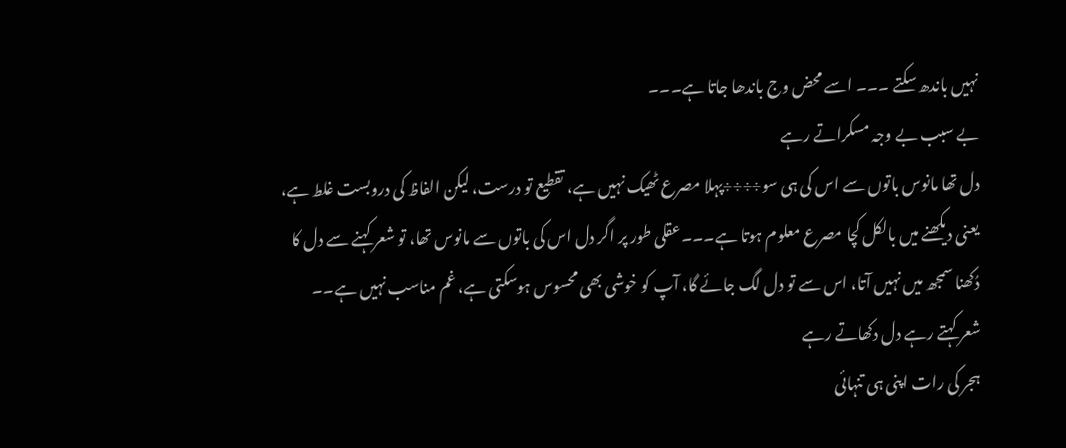نہیں باندھ سکتے ۔۔۔ اسے محض وج باندھا جاتا ہے۔۔۔
بے سبب بے وجہ مسکراتے رہے
دل تھا مانوس باتوں سے اس کی ہی سو÷÷÷÷پہلا مصرع ٹھیک نہیں ہے، تقطیع تو درست، لیکن الفاظ کی دروبست غلط ہے، یعنی دیکھنے میں بالکل کچا مصرع معلوم ہوتا ہے۔۔۔عقلی طور پر اگر دل اس کی باتوں سے مانوس تھا، تو شعر کہنے سے دل کا دُکھنا سمجھ میں نہیں آتا، اس سے تو دل لگ جائے گا، آپ کو خوشی بھی محسوس ہوسکتی ہے، غم مناسب نہیں ہے۔۔
شعر کہتے رہے دل دکھاتے رہے
ہجر کی رات اپنی ہی تنہائی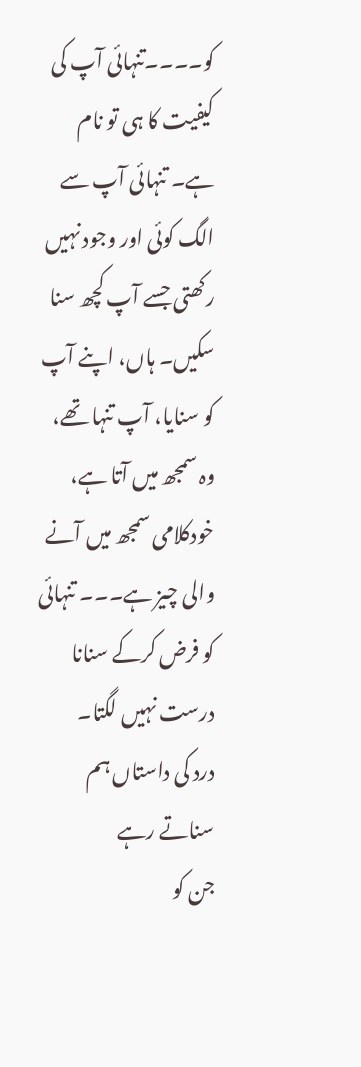کو۔۔۔۔تنہائی آپ کی کیفیت کا ہی تو نام ہے۔ تنہائی آپ سے الگ کوئی اور وجود نہیں رکھتی جسے آپ کچھ سنا سکیں۔ ہاں، اپنے آپ کو سنایا، آپ تنہا تھے، وہ سمجھ میں آتا ہے، خودکلامی سمجھ میں آنے والی چیز ہے۔۔۔ تنہائی کو فرض کرکے سنانا درست نہیں لگتا۔
درد کی داستاں ہم سناتے رہے
جن کو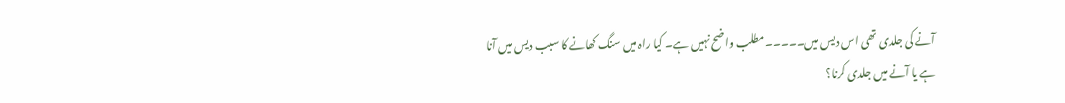آنے کی جلدی تھی اس دیس میں۔۔۔۔۔مطلب واضح نہیں ہے۔ کیا راہ میں سنگ کھانے کا سبب دیس میں آنا ہے یا آنے میں جلدی کرنا؟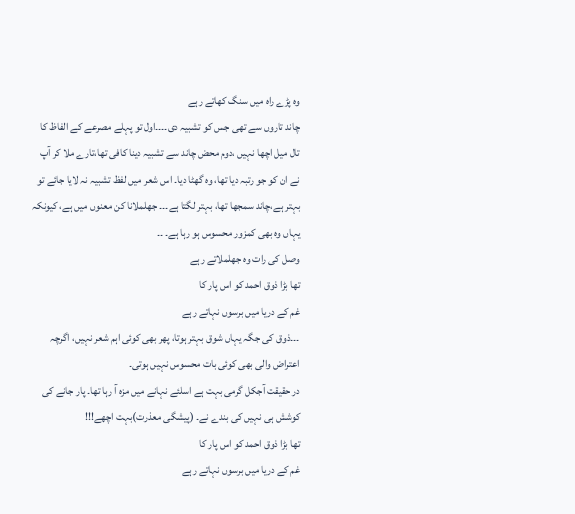وہ پڑے راہ میں سنگ کھاتے رہے
چاند تاروں سے تھی جس کو تشبیہ دی۔۔۔۔اول تو پہلے مصرعے کے الفاظ کا تال میل اچھا نہیں ،دوم محض چاند سے تشبیہ دینا کافی تھا،تارے ملا کر آپ نے ان کو جو رتبہ دیا تھا، وہ گھٹا دیا۔ اس شعر میں لفظ تشبیہ نہ لایا جائے تو بہتر ہے،چاند سمجھا تھا، بہتر لگتا ہے۔۔۔ جھلملانا کن معنوں میں ہے، کیونکہ یہاں وہ بھی کمزور محسوس ہو رہا ہے۔ ۔۔
وصل کی رات وہ جھلملاتے رہے
تھا بڑا ذوق احمد کو اس پار کا
غم کے دریا میں برسوں نہاتے رہے
۔۔۔ذوق کی جگہ یہاں شوق بہتر ہوتا، پھر بھی کوئی اہم شعر نہیں، اگرچہ اعتراض والی بھی کوئی بات محسوس نہیں ہوتی۔
در حقیقت آجکل گرمی بہت ہے اسلئے نہانے میں مزہ آ رہا تھا۔ پار جانے کی کوشش ہی نہیں کی بندے نے۔ (پیشگی معذرت)بہت اچھے!!!
تھا بڑا ذوق احمد کو اس پار کا
غم کے دریا میں برسوں نہاتے رہے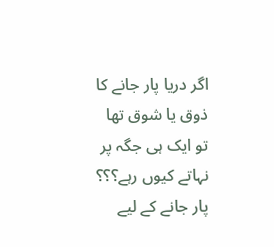اگر دریا پار جانے کا ذوق یا شوق تھا تو ایک ہی جگہ پر نہاتے کیوں رہے؟؟؟ پار جانے کے لیے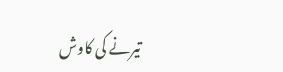تیرنے کی کاوش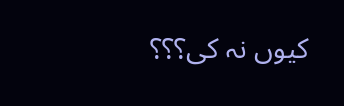کیوں نہ کی؟؟؟